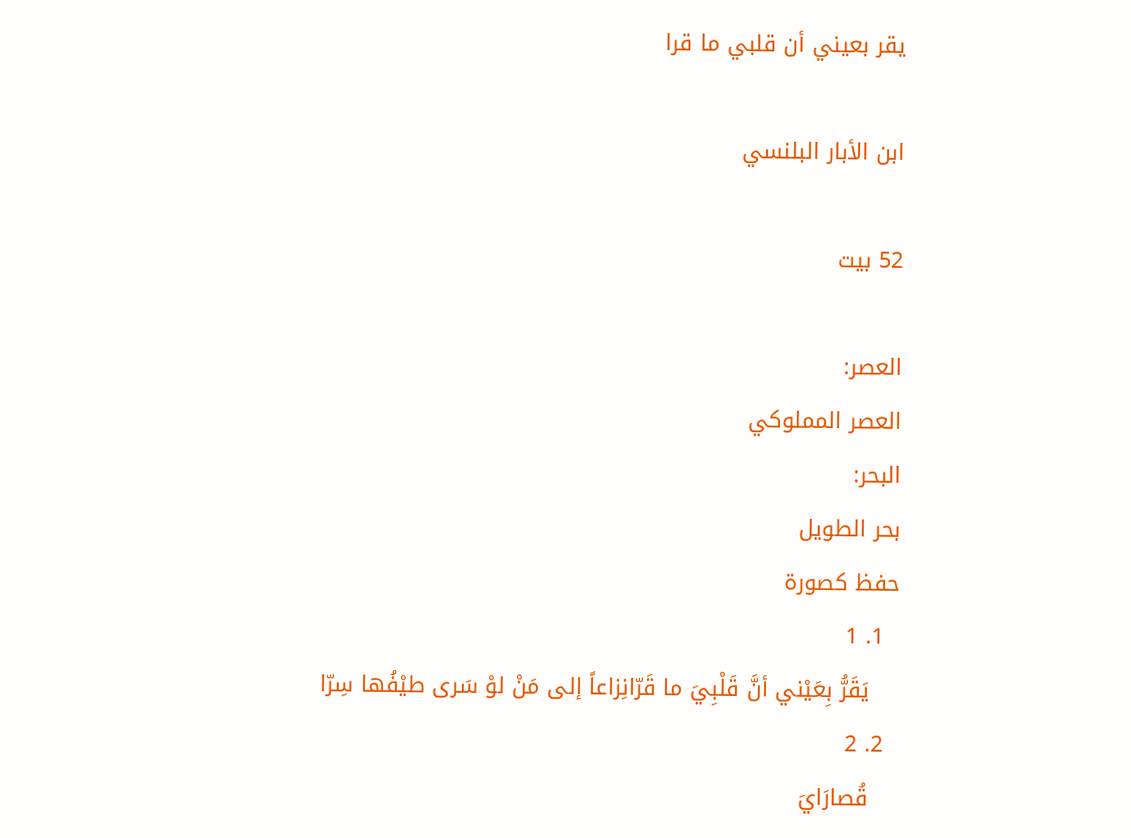يقر بعيني أن قلبي ما قرا

ابن الأبار البلنسي

52 بيت

العصر:
العصر المملوكي
البحر:
بحر الطويل
حفظ كصورة
  1. 1
    يَقَرُّ بِعَيْني أنَّ قَلْبِيَ ما قَرّانِزاعاً إلى مَنْ لوْ سَرى طيْفُها سِرّا
  2. 2
    قُصارَايَ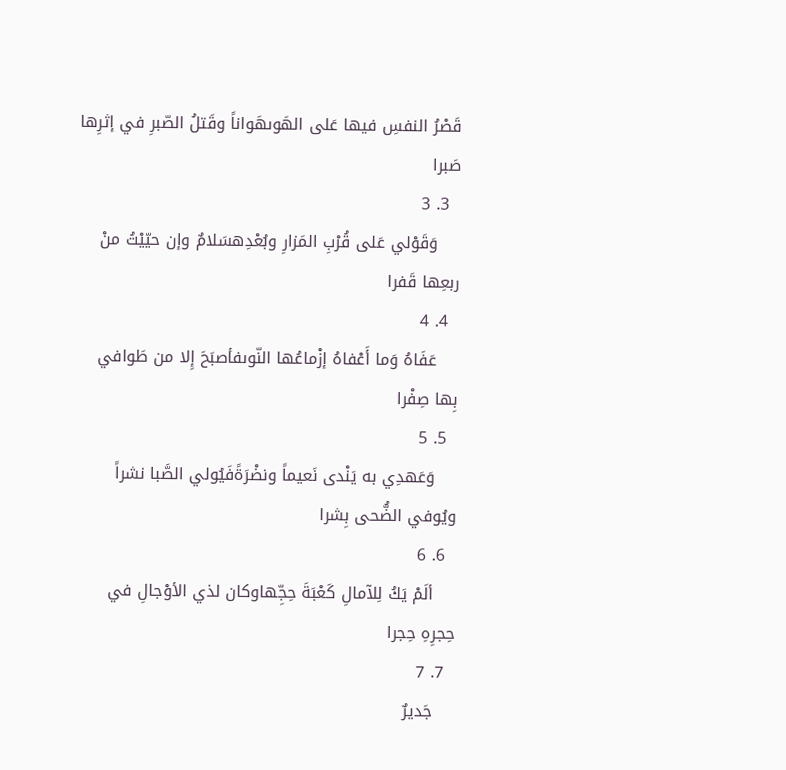قَصْرُ النفسِ فيها عَلى الهَوىهَواناً وقَتلُ الصّبرِ في إثرِها صَبرا
  3. 3
    وَقَوْلي عَلى قُرْبِ المَزارِ وبُعْدِهسَلامٌ وإن حيّيْتُ منْ ربعِها قَفرا
  4. 4
    عَفَاهُ وَما أَعْفاهُ إزْماعُها النّوىفأصبَحَ إِلا من طَوافي بِها صِفْرا
  5. 5
    وَعَهدِي به يَنْدى نَعيماً ونضْرَةًفَيُولي الصَّبا نشراً ويُوفي الضُّحى بِشرا
  6. 6
    ألَمْ يَكُ لِلآمالِ كَعْبَةَ حِجِّهاوكان لذي الأوْجالِ في حِجرِهِ حِجرا
  7. 7
    جَديرٌ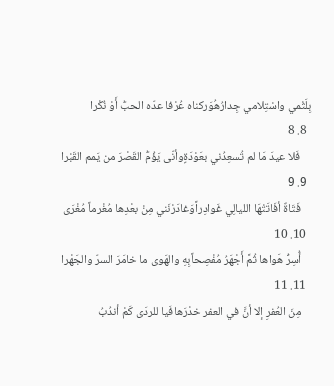بِلَثْمي واسْتِلامي جِدارُهُوَركناه عُرْفا عدّه الحبُّ أَوْ نُكْرا
  8. 8
    فَلا عيدَ مَا لم تُسعِدُني بعَوْدَةٍوأنّى يَؤُمُّ القَصْرَ من يَمم القَبْرا
  9. 9
    فَتَاةٌ أفَاتَتْهَا الليالِي غَوادِراًوَغادَرْنَني مِنْ بعْدِها مُغْرماً مُغْرَى
  10. 10
    أُسِرُّ هَواها ثُمَّ أَجْهَرُ مُفْصِحاًبِهِ والهَوى ما خامَرَ السرّ والجَهْرا
  11. 11
    مِنَ العُفرِ إلا أنَّ في العفر خدْرَهافَيا للردَى كَمْ أندُبُ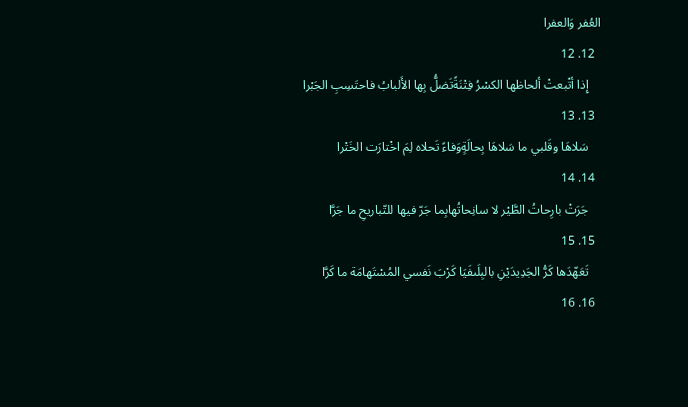العُفر وَالعفرا
  12. 12
    إِذا أتْبعتْ ألحاظها الكسْرُ فِتْنَةًتَضلُّ بِها الأَلبابُ فاحتَسِبِ الجَبْرا
  13. 13
    سَلاهَا وقَلبي ما سَلاهَا بِحالَةٍوَفاءً تَحلاه لِمَ اخْتارَت الخَتْرا
  14. 14
    جَرَتْ بارِحاتُ الطَّيْر لا سانِحاتُهابِما جَرّ فيها للتّباريحِ ما جَرَّا
  15. 15
    تَعَهّدَها كَرُّ الجَدِيدَيْنِ بالبِلَىفَيَا كَرْبَ نَفسي المُسْتَهامَة ما كَرَّا
  16. 16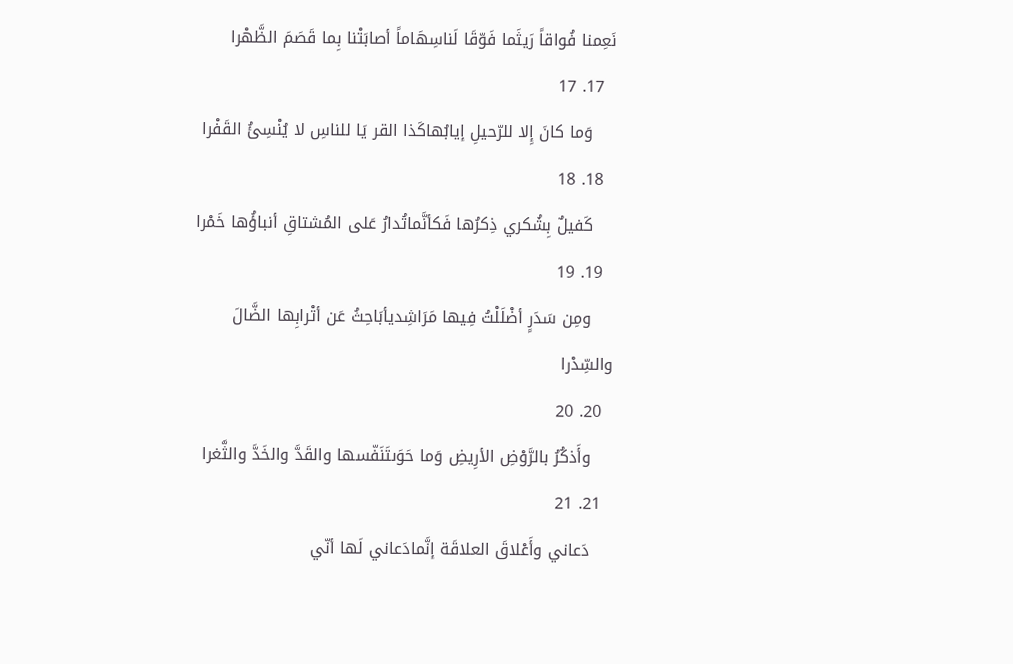نَعِمنا فُواقاً رَيثَما فَوّقَا لَناسِهَاماً أصابَتْنا بِما قَصَمَ الظَّهْرا
  17. 17
    وَما كانَ إِلا للرّحيلِ إيابُهاكَذا القر يَا للناسِ لا يُنْسِئُ القَفْرا
  18. 18
    كَفيلٌ بِشُكري ذِكرُها فَكأنَّماتُدارُ عَلى المُشتاقِ أنباؤُها خَمْرا
  19. 19
    ومِن سَدَرٍ أضْلَلْتُ فِيها مَرَاشِديأبَاحِثُ عَن أتْرابِها الضَّالَ والسِّدْرا
  20. 20
    وأَذكُرُ بالرَّوْضِ الأرِيضِ وَما حَوَىتَنَفّسها والقَدَّ والخَدَّ والثَّغرا
  21. 21
    دَعاني وأَعْلاقَ العلاقَة إنَّمادَعاني لَها أنّي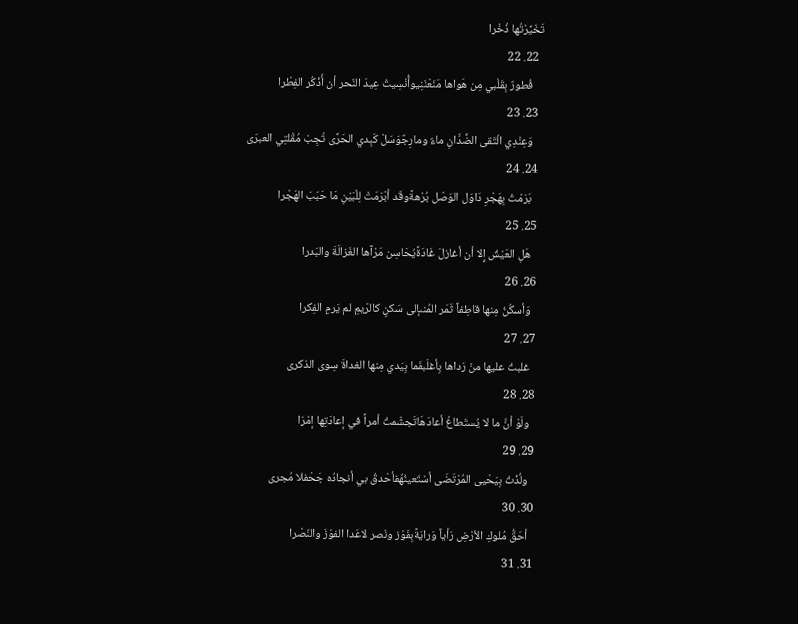تَخَيَّرْتُها ذُخْرا
  22. 22
    فُطورٌ بِقَلْبي مِن هَواها مَنَعْنَنِيوأُنْسِيتُ عِيدَ النّحر أن أَذْكُر الفِطْرا
  23. 23
    وَعِنْدِي الْتَقى الضِّدَّانِ ماءٌ ومارِجٌوَسَلْ كَبِدي الحَرَّى تُجِبْ مُقْلتِي العبرَى
  24. 24
    بَرَمْتُ بِهَجْرِ دَاوَل الوَصْل بُرْهةًوقَد أبْرَمَتْ لِلْبَيْنِ مَا حَبّبَ الهَجْرا
  25. 25
    هَلِ العَيْشُ إِلا أن أغازلَ غَادَةًيُحَاسِن مَرْآها الغَزالَةَ والبَدرا
  26. 26
    وَأسكُنُ مِنها قاطِفاً ثَمَر المُنىإلى سَكنٍ كالرّيمِ لم يَرمِ الفِكرا
  27. 27
    غلبتُ عليها منْ رَداها بِأغلَبفَما بِيَدي مِنها الغداةَ سِوى الذكرى
  28. 28
    ولَوْ أنَّ ما لا يُستَطاعُ أعادَهَاتَجشّمتُ أمراً في إعادَتِها إمْرَا
  29. 29
    ولُذْتُ بِيَحْيى المُرْتَضَى أسْتَعينُهُفأحْدقُ بي أنجادُه جَحْفلا مُجرى
  30. 30
    أحَقُّ مُلوكِ الأرْضِ رَأياً وَرايَةًبِفَوْز ونَصر لاعَدا الفوْزَ والنّصْرا
  31. 31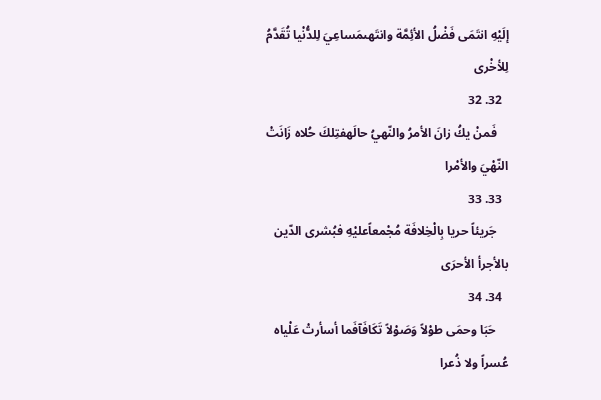إلَيْهِ انتَمَى فَضْلُ الأئِمَّة وانتَهىمَساعِيَ لِلدُّنْيا تُقَدَّمُ لِلأخْرى
  32. 32
    فَمنْ يكُ زانَ الأمرُ والنّهيُ حالَهفتِلكَ حُلاه زَانَتْ النّهْيَ والأمْرا
  33. 33
    جَريئاً حريا بِالْخِلافَة مُجْمعاًعليْهِ فبُشرى الدّين بالأجرأ الأحرَى
  34. 34
    حَبَا وحمَى طوْلاً وَصَوْلاً تَكَافَآفَما أسأرتْ عَلْياه عُسراً ولا ذُعرا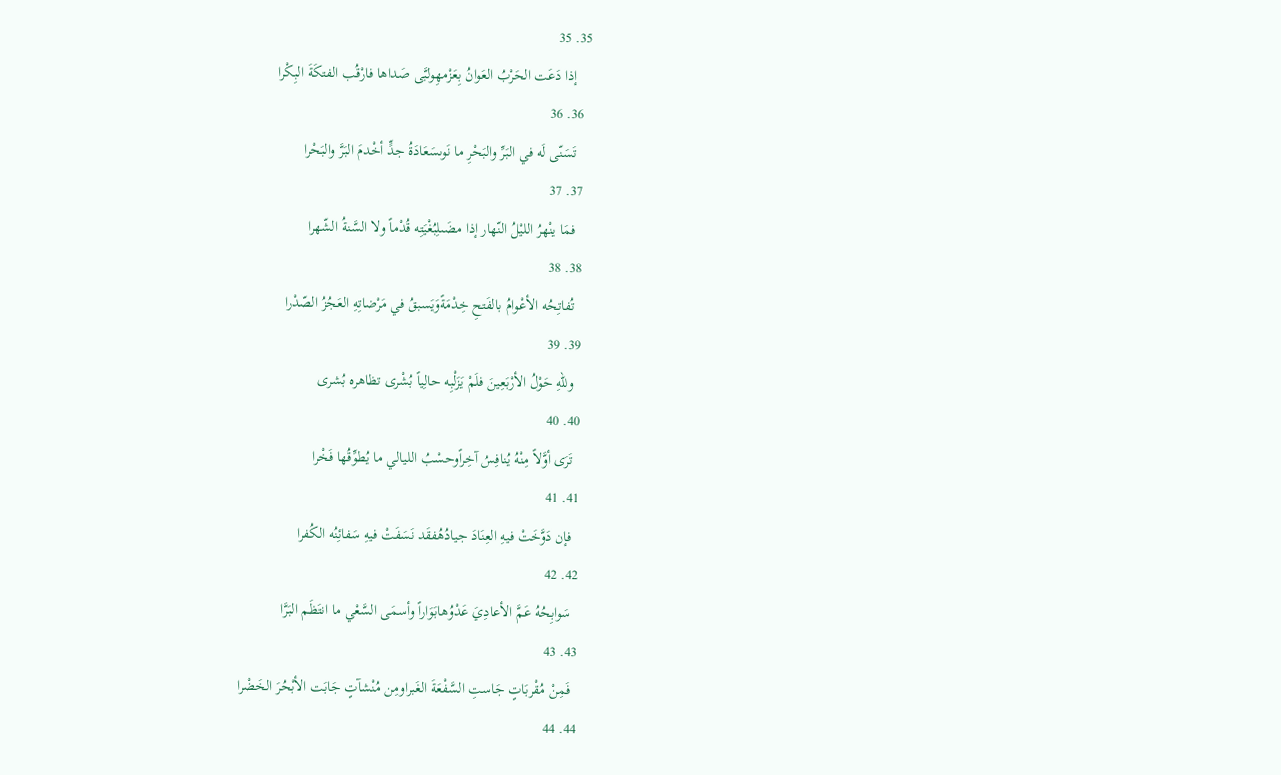35. 35
    إذا دَعَت الحَرْبُ العَوانُ بِعَزْمهِولبَّى صَداها فارْقُب الفتكَةَ البِكْرا
  36. 36
    تَسَنّى لَه في البَرِّ والبَحْرِ ما نَوىسَعَادَةُ جدٍّ أخْدمَ البَرَّ والبَحْرا
  37. 37
    فمَا ينْهرُ الليْلُ النّهار إذا مضَىلِبُغْيَتِه قُدْماً ولا السَّنةُ الشّهرا
  38. 38
    تُفاتِحُه الأعْوامُ بالفَتحِ خِدْمَةًوَيَسبقُ في مَرْضاتِهِ العَجُزُ الصّدْرا
  39. 39
    وللّهِ حَوْلُ الأرْبَعِينَ فلَمْ يَزَلْبِه حالِياً بُشْرى تظاهره بُشرى
  40. 40
    تَرَى أوَّلاً مِنْهُ يُنافِسُ آخِراًوحسْبُ الليالي ما يُطوِّقُها فَخْرا
  41. 41
    فإن دَوَّخَتْ فيهِ العِنَادَ جيادُهُفقَد نَسَفَتْ فيهِ سَفائِنُه الكُفرا
  42. 42
    سَوابِحُهُ عَمَّ الأعادِيَ عَدْوُهابَوَاراً وأسمَى السَّعْي ما انتَظَم البَرَّا
  43. 43
    فَمِنْ مُقْربَاتٍ جَاستِ السَّفْعَةَ الغَبراومِن مُنْشآتٍ جَابَت الأبْحُرَ الخَضْرا
  44. 44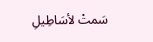سَمتْ لأسَاطِيلِ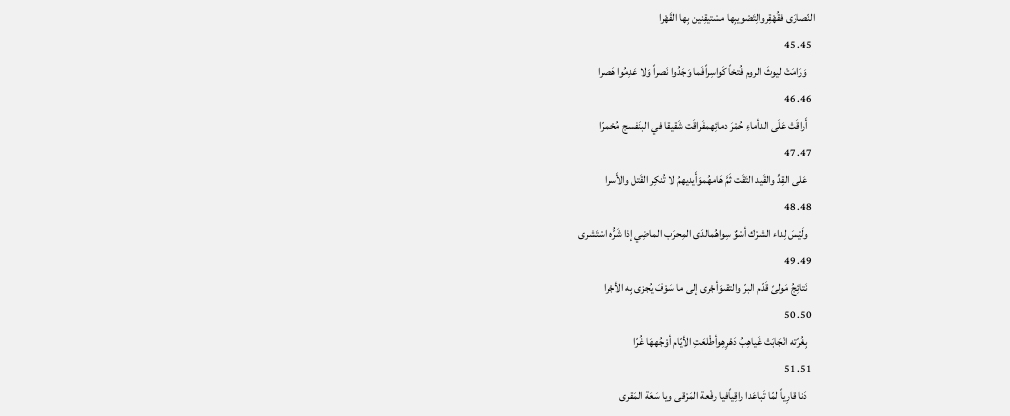النّصارَى فقُهْقِروالِتَصْويبِها مسْتيقِنين بِها القَهْرا
  45. 45
    وَرَامَتْ ليوثَ الروم فُتخاً كَواسِراًفَما وَجَدُوا نَصراً وَلا عَدِمُوا هَصرا
  46. 46
    أَراقَتْ عَلَى الدأماءِ حُمْرَ دمائِهمفَراقَت شَقيقا في البنَفسج مُحْمرّا
  47. 47
    عَلى القِدِّ والقَيد التَقَت ثَمَّ هَامهُموَأَيديهمُ لا تُنكِر القَتل والأَسرا
  48. 48
    ولَيْسَ لِداء الشرْك أسْوٌ سِواهُمالدَى المِحرَب الماضِي إذا شَرُّه اسْتَشرى
  49. 49
    نَتائِجُ مَولىً قَدّم البرّ والتقىوَأجْرى إلى ما سَوْفَ يُجزى بِه الأجْرا
  50. 50
    بِغُرّته انْجَابَتْ غَياهِبُ دَهْرِهِوأطْلعَتِ الأيّام أوْجُههَا غُرّا
  51. 51
    دَنا قارِياً لمّا تَباعَدا راقِياًفيا رفْعة المَرْقى ويا سَعَة المَقرى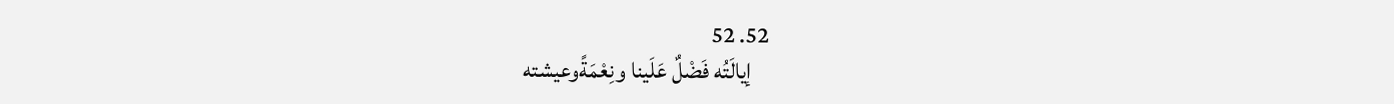52. 52
    إيالَتُه فَضْلٌ عَلَينا ونِعْمَةًوعيشته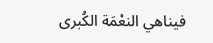فيناهي النعْمَة الكُبرى